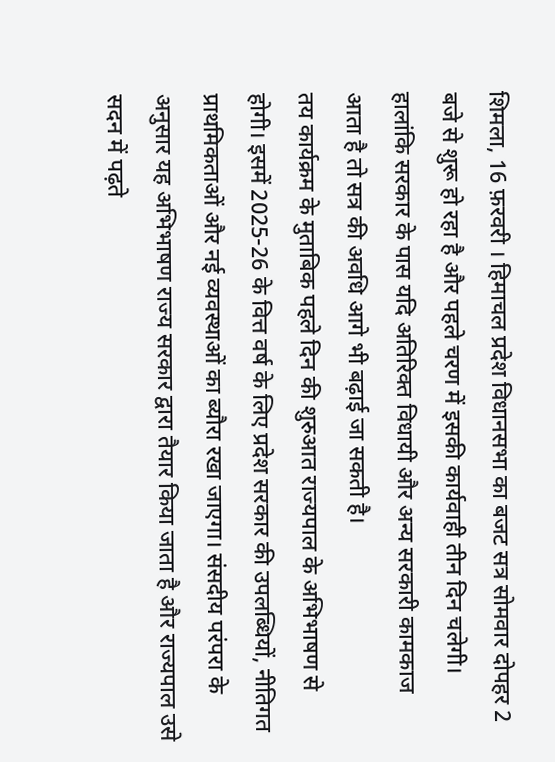शिमला, 16 फ़रवरी । हिमाचल प्रदेश विधानसभा का बजट सत्र सोमवार दोपहर 2 बजे से शुरू हो रहा है और पहले चरण में इसकी कार्यवाही तीन दिन चलेगी। हालांकि सरकार के पास यदि अतिरिक्त विधायी और अन्य सरकारी कामकाज आता है तो सत्र की अवधि आगे भी बढ़ाई जा सकती है।
तय कार्यक्रम के मुताबिक पहले दिन की शुरुआत राज्यपाल के अभिभाषण से होगी। इसमें 2025-26 के वित्त वर्ष के लिए प्रदेश सरकार की उपलब्धियों, नीतिगत प्राथमिकताओं और नई व्यवस्थाओं का ब्यौरा रखा जाएगा। संसदीय परंपरा के अनुसार यह अभिभाषण राज्य सरकार द्वारा तैयार किया जाता है और राज्यपाल उसे सदन में पढ़ते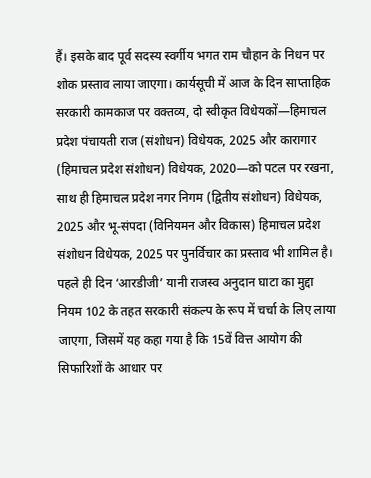हैं। इसके बाद पूर्व सदस्य स्वर्गीय भगत राम चौहान के निधन पर शोक प्रस्ताव लाया जाएगा। कार्यसूची में आज के दिन साप्ताहिक सरकारी कामकाज पर वक्तव्य, दो स्वीकृत विधेयकों—हिमाचल प्रदेश पंचायती राज (संशोधन) विधेयक, 2025 और कारागार (हिमाचल प्रदेश संशोधन) विधेयक, 2020—को पटल पर रखना, साथ ही हिमाचल प्रदेश नगर निगम (द्वितीय संशोधन) विधेयक, 2025 और भू-संपदा (विनियमन और विकास) हिमाचल प्रदेश संशोधन विधेयक, 2025 पर पुनर्विचार का प्रस्ताव भी शामिल है। पहले ही दिन ‘आरडीजी’ यानी राजस्व अनुदान घाटा का मुद्दा नियम 102 के तहत सरकारी संकल्प के रूप में चर्चा के लिए लाया जाएगा, जिसमें यह कहा गया है कि 15वें वित्त आयोग की सिफारिशों के आधार पर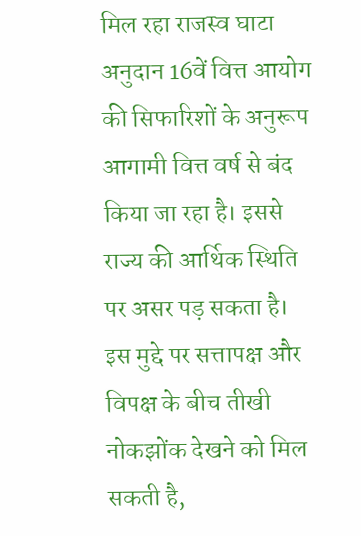मिल रहा राजस्व घाटा अनुदान 16वें वित्त आयोग की सिफारिशों के अनुरूप आगामी वित्त वर्ष से बंद किया जा रहा है। इससे राज्य की आर्थिक स्थिति पर असर पड़ सकता है। इस मुद्दे पर सत्तापक्ष और विपक्ष के बीच तीखी नोकझोंक देखने को मिल सकती है,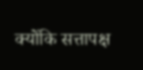क्योंकि सत्तापक्ष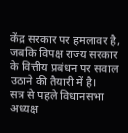केंद्र सरकार पर हमलावर है, जबकि विपक्ष राज्य सरकार के वित्तीय प्रबंधन पर सवाल उठाने की तैयारी में है।
सत्र से पहले विधानसभा अध्यक्ष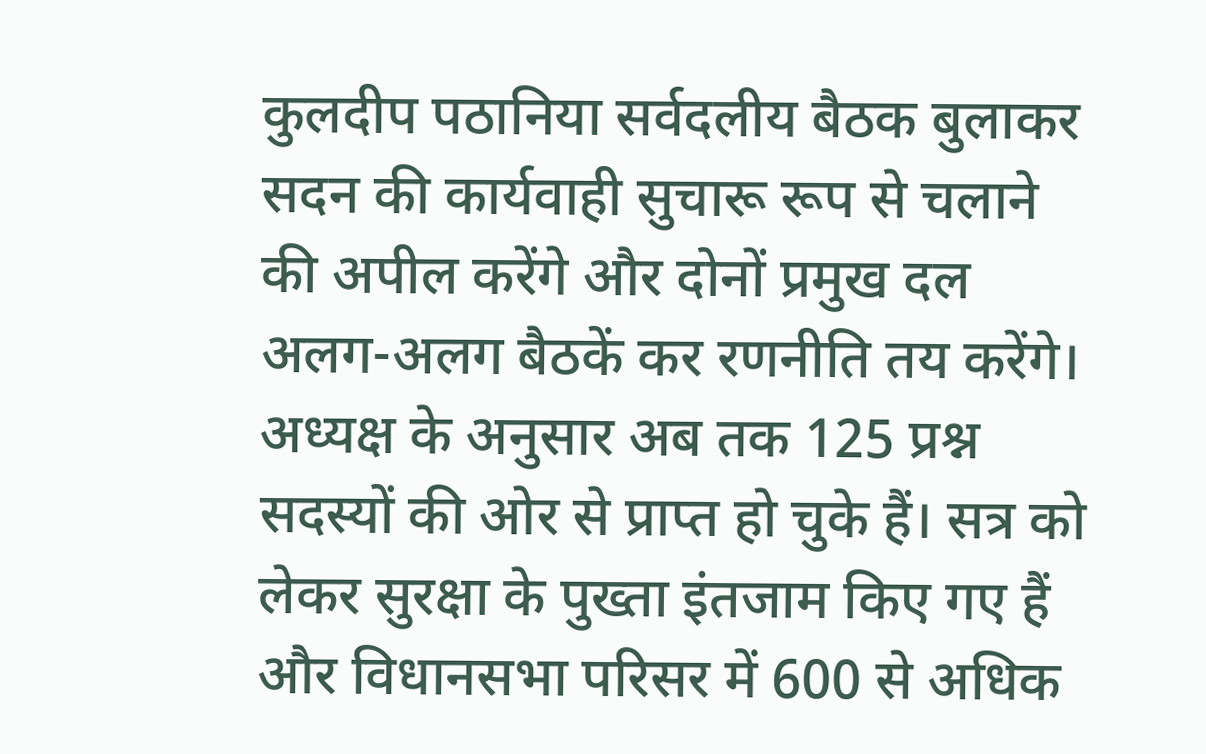कुलदीप पठानिया सर्वदलीय बैठक बुलाकर सदन की कार्यवाही सुचारू रूप से चलाने की अपील करेंगे और दोनों प्रमुख दल अलग-अलग बैठकें कर रणनीति तय करेंगे। अध्यक्ष के अनुसार अब तक 125 प्रश्न सदस्यों की ओर से प्राप्त हो चुके हैं। सत्र को लेकर सुरक्षा के पुख्ता इंतजाम किए गए हैं और विधानसभा परिसर में 600 से अधिक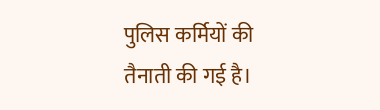पुलिस कर्मियों की तैनाती की गई है।